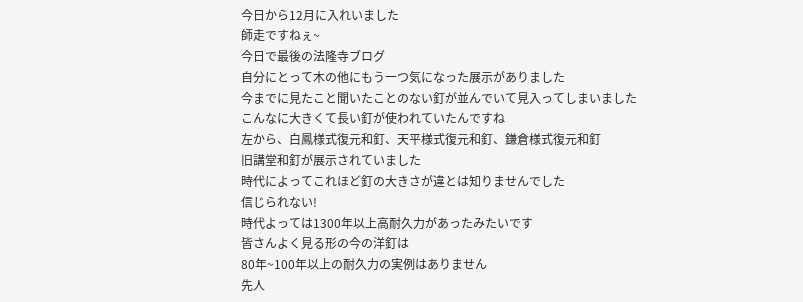今日から12月に入れいました
師走ですねぇ~
今日で最後の法隆寺ブログ
自分にとって木の他にもう一つ気になった展示がありました
今までに見たこと聞いたことのない釘が並んでいて見入ってしまいました
こんなに大きくて長い釘が使われていたんですね
左から、白鳳様式復元和釘、天平様式復元和釘、鎌倉様式復元和釘
旧講堂和釘が展示されていました
時代によってこれほど釘の大きさが違とは知りませんでした
信じられない!
時代よっては1300年以上高耐久力があったみたいです
皆さんよく見る形の今の洋釘は
80年~100年以上の耐久力の実例はありません
先人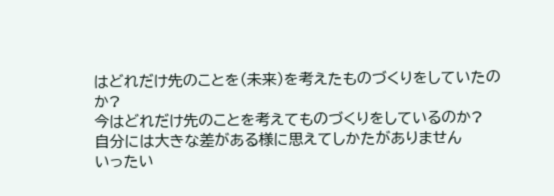はどれだけ先のことを(未来)を考えたものづくりをしていたのか?
今はどれだけ先のことを考えてものづくりをしているのか?
自分には大きな差がある様に思えてしかたがありません
いったい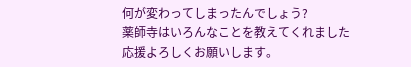何が変わってしまったんでしょう?
薬師寺はいろんなことを教えてくれました
応援よろしくお願いします。